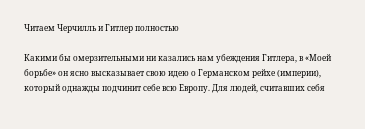Читаем Черчилль и Гитлер полностью

Какими бы омерзительными ни казались нам убеждения Гитлера, в «Моей борьбе» он ясно высказывает свою идею о Германском рейхе (империи), который однажды подчинит себе всю Европу. Для людей, считавших себя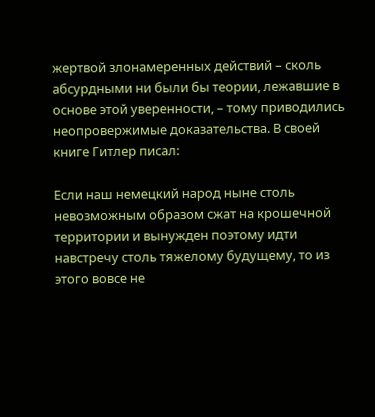жертвой злонамеренных действий – сколь абсурдными ни были бы теории, лежавшие в основе этой уверенности, – тому приводились неопровержимые доказательства. В своей книге Гитлер писал:

Если наш немецкий народ ныне столь невозможным образом сжат на крошечной территории и вынужден поэтому идти навстречу столь тяжелому будущему, то из этого вовсе не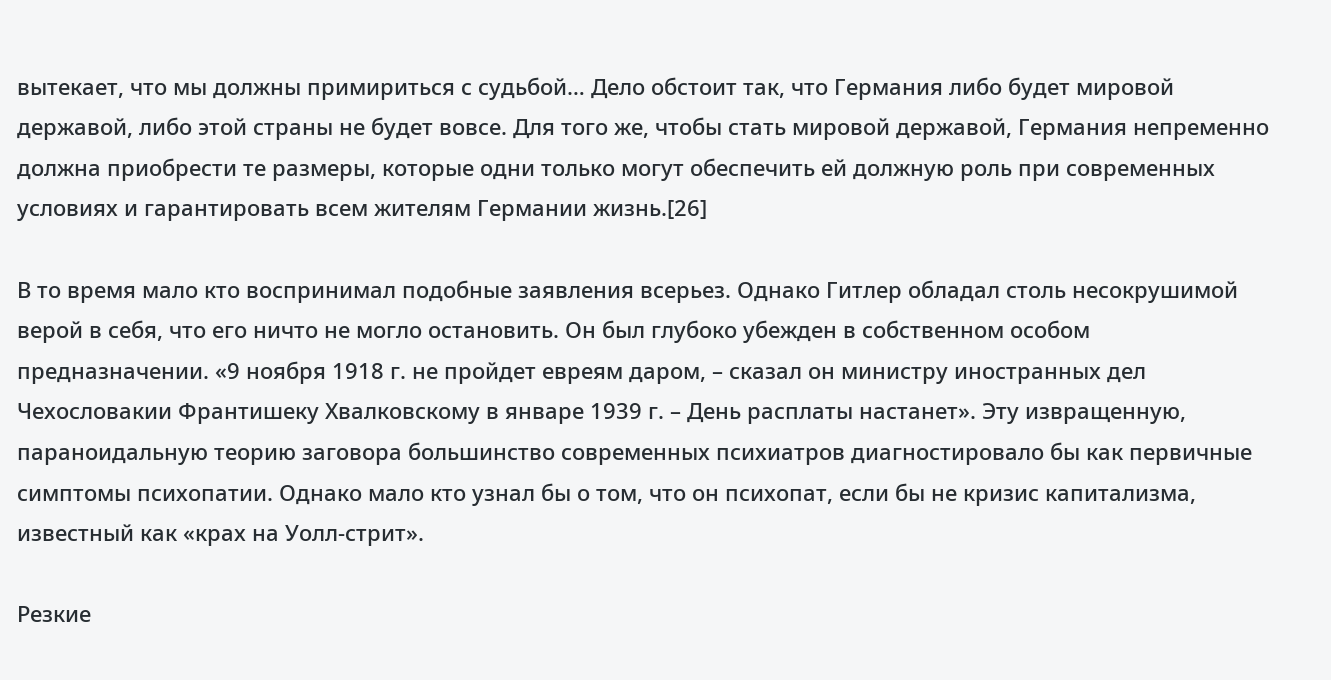вытекает, что мы должны примириться с судьбой… Дело обстоит так, что Германия либо будет мировой державой, либо этой страны не будет вовсе. Для того же, чтобы стать мировой державой, Германия непременно должна приобрести те размеры, которые одни только могут обеспечить ей должную роль при современных условиях и гарантировать всем жителям Германии жизнь.[26]

В то время мало кто воспринимал подобные заявления всерьез. Однако Гитлер обладал столь несокрушимой верой в себя, что его ничто не могло остановить. Он был глубоко убежден в собственном особом предназначении. «9 ноября 1918 г. не пройдет евреям даром, – сказал он министру иностранных дел Чехословакии Франтишеку Хвалковскому в январе 1939 г. – День расплаты настанет». Эту извращенную, параноидальную теорию заговора большинство современных психиатров диагностировало бы как первичные симптомы психопатии. Однако мало кто узнал бы о том, что он психопат, если бы не кризис капитализма, известный как «крах на Уолл-стрит».

Резкие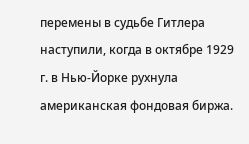перемены в судьбе Гитлера наступили, когда в октябре 1929 г. в Нью-Йорке рухнула американская фондовая биржа.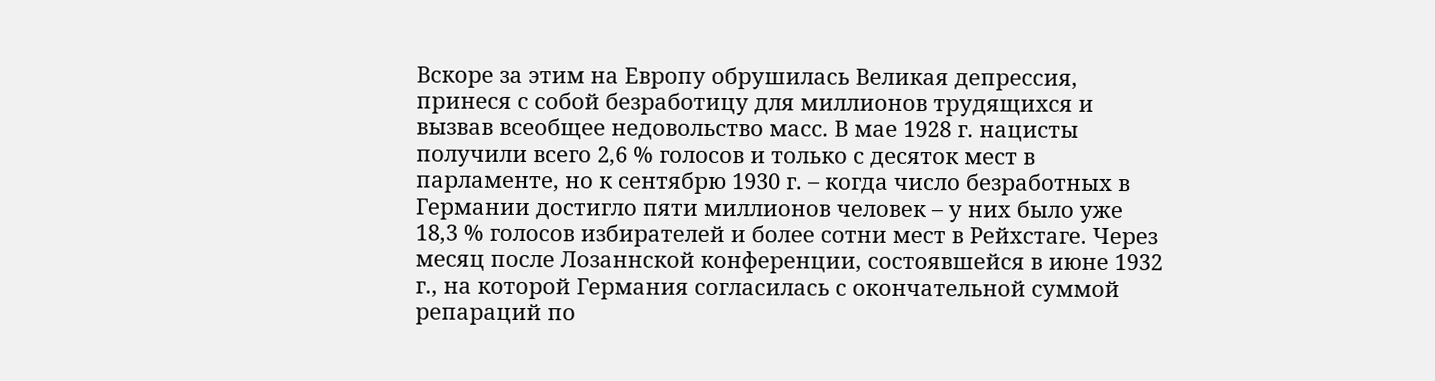Вскоре за этим на Европу обрушилась Великая депрессия, принеся с собой безработицу для миллионов трудящихся и вызвав всеобщее недовольство масс. В мае 1928 г. нацисты получили всего 2,6 % голосов и только с десяток мест в парламенте, но к сентябрю 1930 г. – когда число безработных в Германии достигло пяти миллионов человек – у них было уже 18,3 % голосов избирателей и более сотни мест в Рейхстаге. Через месяц после Лозаннской конференции, состоявшейся в июне 1932 г., на которой Германия согласилась с окончательной суммой репараций по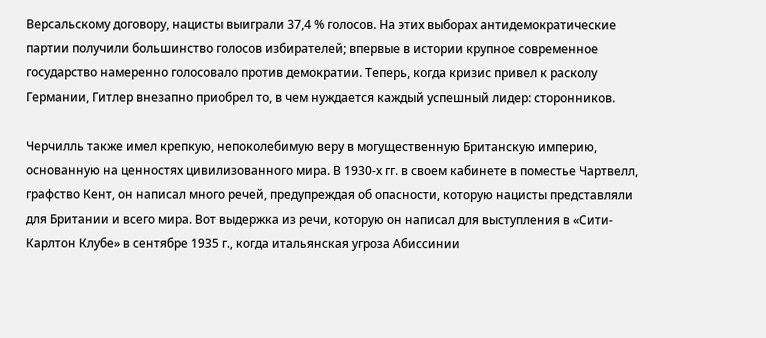Версальскому договору, нацисты выиграли 37,4 % голосов. На этих выборах антидемократические партии получили большинство голосов избирателей; впервые в истории крупное современное государство намеренно голосовало против демократии. Теперь, когда кризис привел к расколу Германии, Гитлер внезапно приобрел то, в чем нуждается каждый успешный лидер: сторонников.

Черчилль также имел крепкую, непоколебимую веру в могущественную Британскую империю, основанную на ценностях цивилизованного мира. В 1930-х гг. в своем кабинете в поместье Чартвелл, графство Кент, он написал много речей, предупреждая об опасности, которую нацисты представляли для Британии и всего мира. Вот выдержка из речи, которую он написал для выступления в «Сити-Карлтон Клубе» в сентябре 1935 г., когда итальянская угроза Абиссинии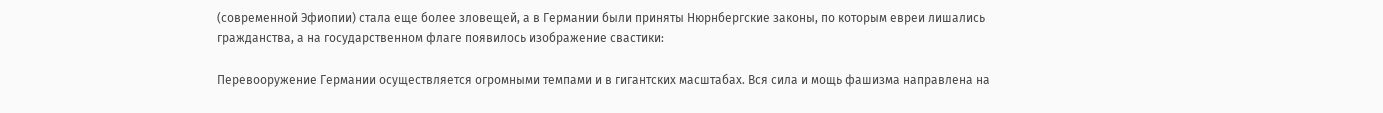(современной Эфиопии) стала еще более зловещей, а в Германии были приняты Нюрнбергские законы, по которым евреи лишались гражданства, а на государственном флаге появилось изображение свастики:

Перевооружение Германии осуществляется огромными темпами и в гигантских масштабах. Вся сила и мощь фашизма направлена на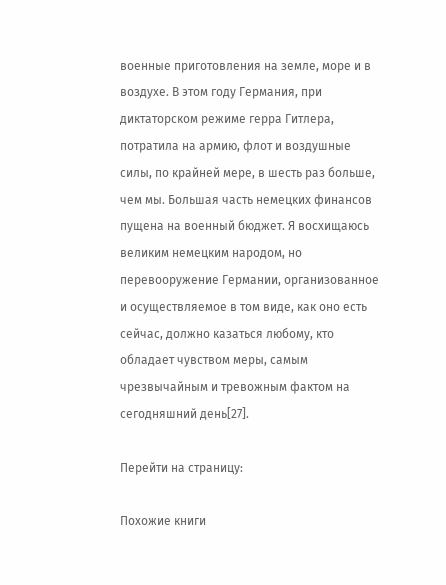военные приготовления на земле, море и в воздухе. В этом году Германия, при диктаторском режиме герра Гитлера, потратила на армию, флот и воздушные силы, по крайней мере, в шесть раз больше, чем мы. Большая часть немецких финансов пущена на военный бюджет. Я восхищаюсь великим немецким народом, но перевооружение Германии, организованное и осуществляемое в том виде, как оно есть сейчас, должно казаться любому, кто обладает чувством меры, самым чрезвычайным и тревожным фактом на сегодняшний день[27].

Перейти на страницу:

Похожие книги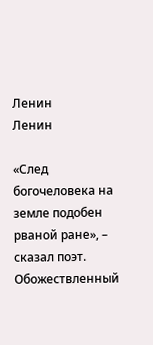Ленин
Ленин

«След богочеловека на земле подобен рваной ране», – сказал поэт. Обожествленный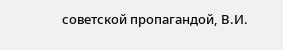советской пропагандой, В.И.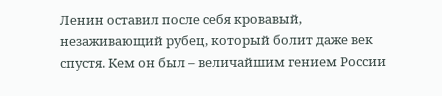Ленин оставил после себя кровавый, незаживающий рубец, который болит даже век спустя. Кем он был – величайшим гением России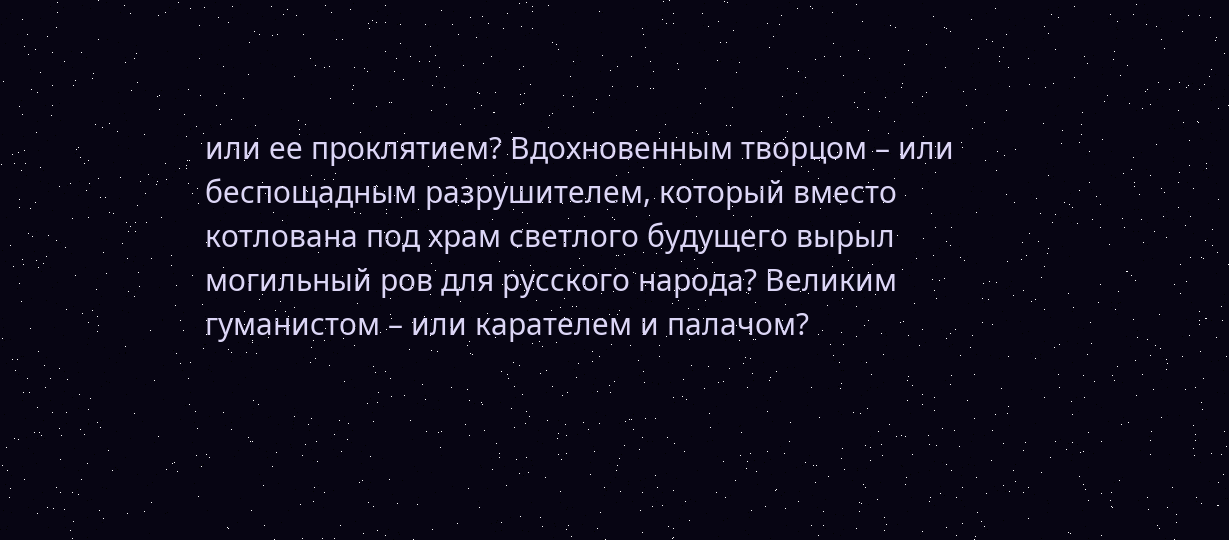или ее проклятием? Вдохновенным творцом – или беспощадным разрушителем, который вместо котлована под храм светлого будущего вырыл могильный ров для русского народа? Великим гуманистом – или карателем и палачом?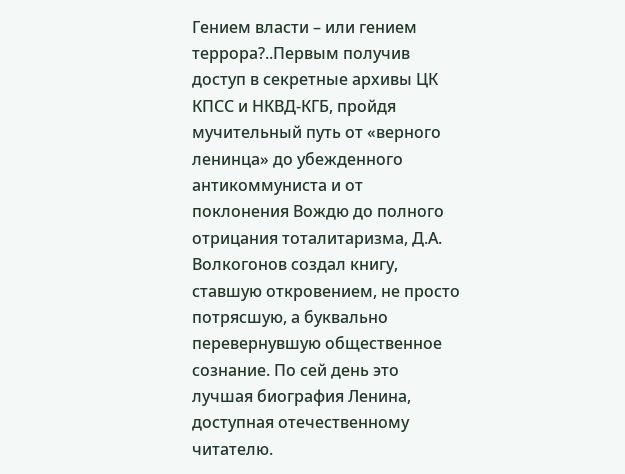Гением власти – или гением террора?..Первым получив доступ в секретные архивы ЦК КПСС и НКВД-КГБ, пройдя мучительный путь от «верного ленинца» до убежденного антикоммуниста и от поклонения Вождю до полного отрицания тоталитаризма, Д.А. Волкогонов создал книгу, ставшую откровением, не просто потрясшую, а буквально перевернувшую общественное сознание. По сей день это лучшая биография Ленина, доступная отечественному читателю.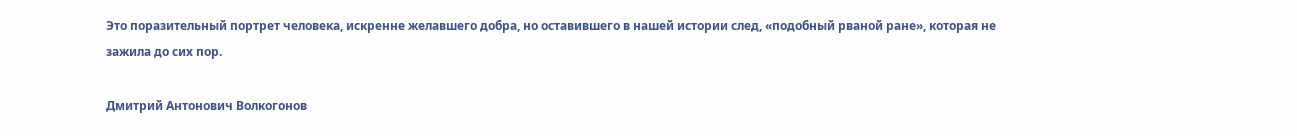Это поразительный портрет человека, искренне желавшего добра, но оставившего в нашей истории след, «подобный рваной ране», которая не зажила до сих пор.

Дмитрий Антонович Волкогонов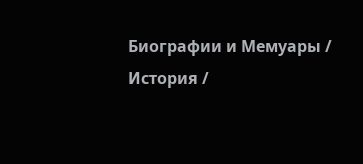Биографии и Мемуары / История /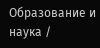Образование и наука /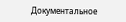Документальное